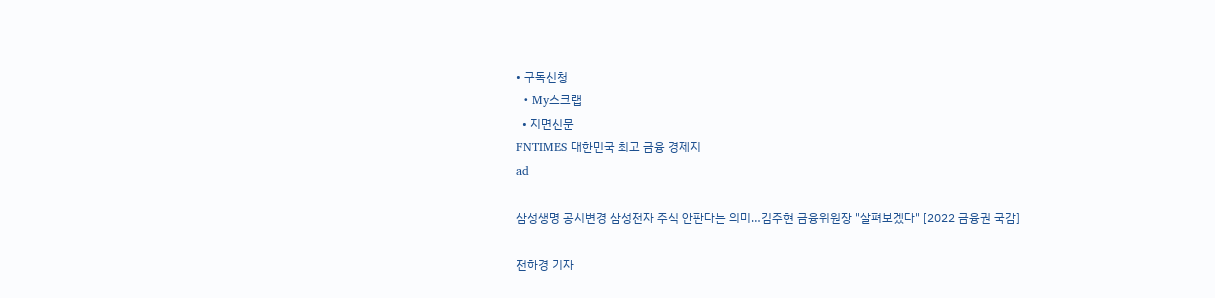• 구독신청
  • My스크랩
  • 지면신문
FNTIMES 대한민국 최고 금융 경제지
ad

삼성생명 공시변경 삼성전자 주식 안판다는 의미…김주현 금융위원장 "살펴보겠다" [2022 금융권 국감]

전하경 기자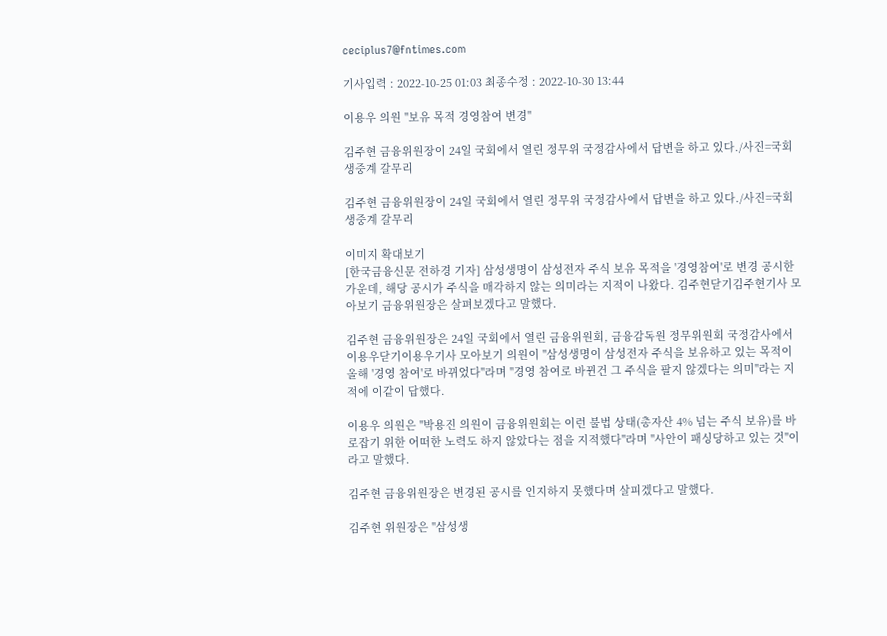ceciplus7@fntimes.com

기사입력 : 2022-10-25 01:03 최종수정 : 2022-10-30 13:44

이용우 의원 "보유 목적 경영참여 변경"

김주현 금융위원장이 24일 국회에서 열린 정무위 국정감사에서 답변을 하고 있다./사진=국회 생중계 갈무리

김주현 금융위원장이 24일 국회에서 열린 정무위 국정감사에서 답변을 하고 있다./사진=국회 생중계 갈무리

이미지 확대보기
[한국금융신문 전하경 기자] 삼성생명이 삼성전자 주식 보유 목적을 '경영참여'로 변경 공시한 가운데, 해당 공시가 주식을 매각하지 않는 의미라는 지적이 나왔다. 김주현닫기김주현기사 모아보기 금융위원장은 살펴보겠다고 말했다.

김주현 금융위원장은 24일 국회에서 열린 금융위원회, 금융감독원 정무위원회 국정감사에서 이용우닫기이용우기사 모아보기 의원이 "삼성생명이 삼성전자 주식을 보유하고 있는 목적이 올해 '경영 참여'로 바뀌었다"라며 "경영 참여로 바뀐건 그 주식을 팔지 않겠다는 의미"라는 지적에 이같이 답했다.

이용우 의원은 "박용진 의원이 금융위원회는 이런 불법 상태(총자산 4% 넘는 주식 보유)를 바로잡기 위한 어떠한 노력도 하지 않았다는 점을 지적했다"라며 "사안이 패싱당하고 있는 것"이라고 말했다.

김주현 금융위원장은 변경된 공시를 인지하지 못했다며 살피겠다고 말했다.

김주현 위원장은 "삼성생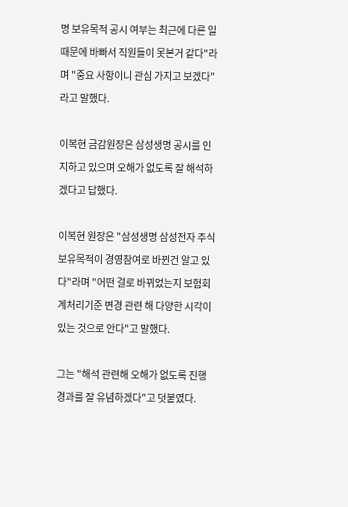명 보유목적 공시 여부는 최근에 다른 일 때문에 바빠서 직원들이 못본거 같다"라며 "중요 사항이니 관심 가지고 보겠다"라고 말했다.

이복현 금감원장은 삼성생명 공시를 인지하고 있으며 오해가 없도록 잘 해석하겠다고 답했다.

이복현 원장은 "삼성생명 삼성전자 주식 보유목적이 경영참여로 바뀐건 알고 있다"라며 "어떤 걸로 바뀌었는지 보험회계처리기준 변경 관련 해 다양한 시각이 있는 것으로 안다"고 말했다.

그는 "해석 관련해 오해가 없도록 진행 경과를 잘 유념하겠다"고 덧붙였다.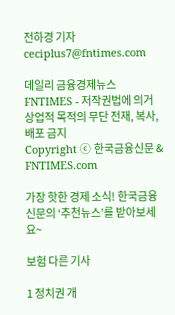전하경 기자 ceciplus7@fntimes.com

데일리 금융경제뉴스 FNTIMES - 저작권법에 의거 상업적 목적의 무단 전재, 복사, 배포 금지
Copyright ⓒ 한국금융신문 & FNTIMES.com

가장 핫한 경제 소식! 한국금융신문의 ‘추천뉴스’를 받아보세요~

보험 다른 기사

1 정치권 개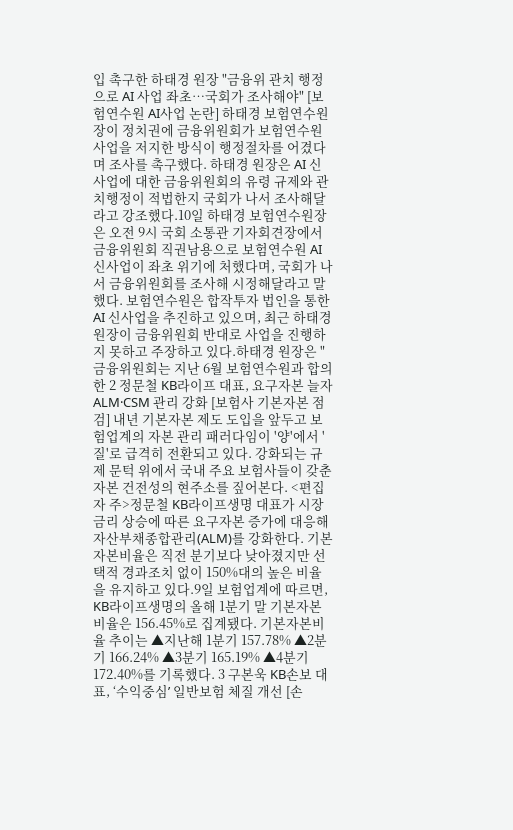입 촉구한 하태경 원장 "금융위 관치 행정으로 AI 사업 좌초…국회가 조사해야" [보험연수원 AI사업 논란] 하태경 보험연수원장이 정치권에 금융위원회가 보험연수원 사업을 저지한 방식이 행정절차를 어겼다며 조사를 촉구했다. 하태경 원장은 AI 신사업에 대한 금융위원회의 유령 규제와 관치행정이 적법한지 국회가 나서 조사해달라고 강조했다.10일 하태경 보험연수원장은 오전 9시 국회 소통관 기자회견장에서 금융위원회 직권남용으로 보험연수원 AI 신사업이 좌초 위기에 처했다며, 국회가 나서 금융위원회를 조사해 시정해달라고 말했다. 보험연수원은 합작투자 법인을 통한 AI 신사업을 추진하고 있으며, 최근 하태경 원장이 금융위원회 반대로 사업을 진행하지 못하고 주장하고 있다.하태경 원장은 "금융위원회는 지난 6월 보험연수원과 합의한 2 정문철 KB라이프 대표, 요구자본 늘자 ALM·CSM 관리 강화 [보험사 기본자본 점검] 내년 기본자본 제도 도입을 앞두고 보험업계의 자본 관리 패러다임이 '양'에서 '질'로 급격히 전환되고 있다. 강화되는 규제 문턱 위에서 국내 주요 보험사들이 갖춘 자본 건전성의 현주소를 짚어본다. <편집자 주>정문철 KB라이프생명 대표가 시장금리 상승에 따른 요구자본 증가에 대응해 자산부채종합관리(ALM)를 강화한다. 기본자본비율은 직전 분기보다 낮아졌지만 선택적 경과조치 없이 150%대의 높은 비율을 유지하고 있다.9일 보험업계에 따르면, KB라이프생명의 올해 1분기 말 기본자본비율은 156.45%로 집계됐다. 기본자본비율 추이는 ▲지난해 1분기 157.78% ▲2분기 166.24% ▲3분기 165.19% ▲4분기 172.40%를 기록했다. 3 구본욱 KB손보 대표, ‘수익중심ʼ 일반보험 체질 개선 [손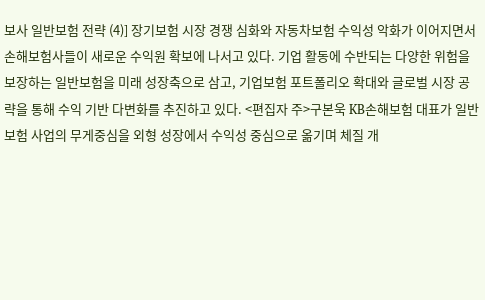보사 일반보험 전략 (4)] 장기보험 시장 경쟁 심화와 자동차보험 수익성 악화가 이어지면서 손해보험사들이 새로운 수익원 확보에 나서고 있다. 기업 활동에 수반되는 다양한 위험을 보장하는 일반보험을 미래 성장축으로 삼고, 기업보험 포트폴리오 확대와 글로벌 시장 공략을 통해 수익 기반 다변화를 추진하고 있다. <편집자 주>구본욱 KB손해보험 대표가 일반보험 사업의 무게중심을 외형 성장에서 수익성 중심으로 옮기며 체질 개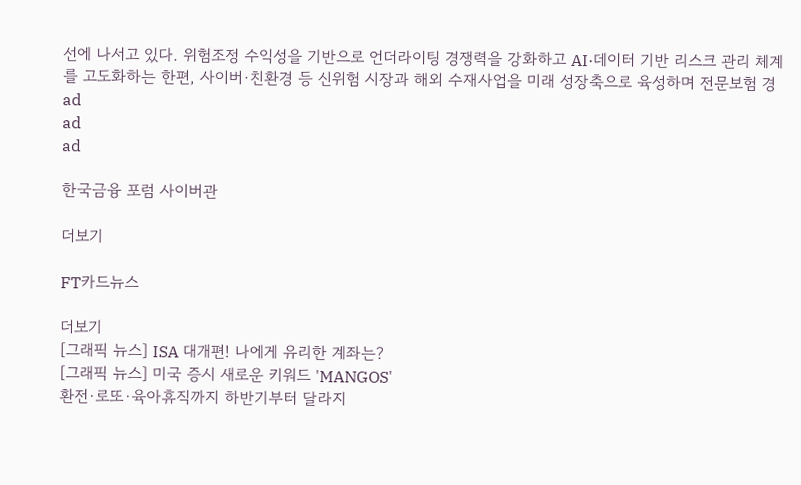선에 나서고 있다. 위험조정 수익성을 기반으로 언더라이팅 경쟁력을 강화하고 AI·데이터 기반 리스크 관리 체계를 고도화하는 한편, 사이버·친환경 등 신위험 시장과 해외 수재사업을 미래 성장축으로 육성하며 전문보험 경
ad
ad
ad

한국금융 포럼 사이버관

더보기

FT카드뉴스

더보기
[그래픽 뉴스] ISA 대개편! 나에게 유리한 계좌는?
[그래픽 뉴스] 미국 증시 새로운 키워드 'MANGOS'
환전·로또·육아휴직까지 하반기부터 달라지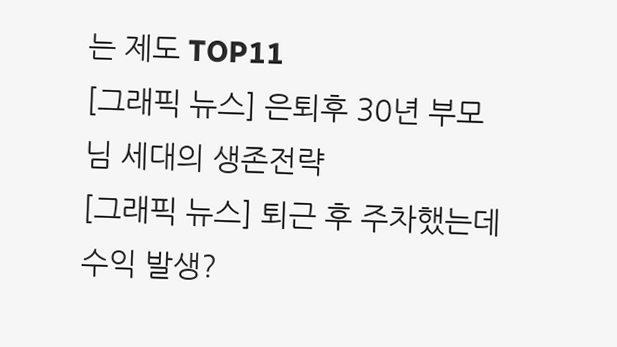는 제도 TOP11
[그래픽 뉴스] 은퇴후 30년 부모님 세대의 생존전략
[그래픽 뉴스] 퇴근 후 주차했는데 수익 발생?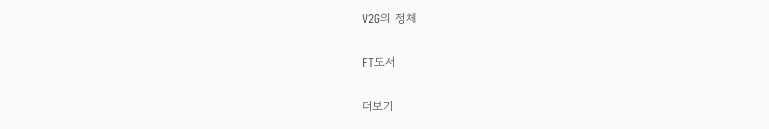V2G의 정체

FT도서

더보기